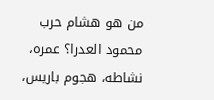من هو هشام حرب محمود العدرا؟ عمره، نشاطه، هجوم باريس،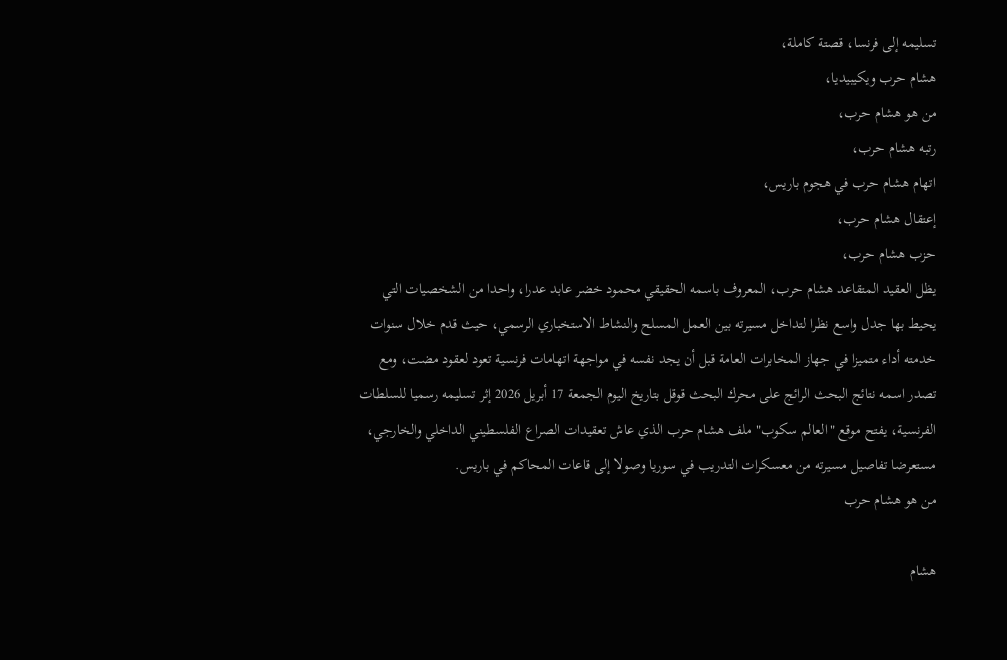تسليمه إلى فرنسا، قصتة كاملة،
هشام حرب ويكيبيديا،
من هو هشام حرب،
رتبه هشام حرب،
اتهام هشام حرب في هجوم باريس،
إعتقال هشام حرب،
حزب هشام حرب،
يظل العقيد المتقاعد هشام حرب، المعروف باسمه الحقيقي محمود خضر عابد عدرا، واحدا من الشخصيات التي يحيط بها جدل واسع نظرا لتداخل مسيرته بين العمل المسلح والنشاط الاستخباري الرسمي، حيث قدم خلال سنوات خدمته أداء متميزا في جهاز المخابرات العامة قبل أن يجد نفسه في مواجهة اتهامات فرنسية تعود لعقود مضت، ومع تصدر اسمه نتائج البحث الرائج على محرك البحث قوقل بتاريخ اليوم الجمعة 17 أبريل 2026 إثر تسليمه رسميا للسلطات الفرنسية، يفتح موقع "العالم سكوب" ملف هشام حرب الذي عاش تعقيدات الصراع الفلسطيني الداخلي والخارجي، مستعرضا تفاصيل مسيرته من معسكرات التدريب في سوريا وصولا إلى قاعات المحاكم في باريس.
من هو هشام حرب

هشام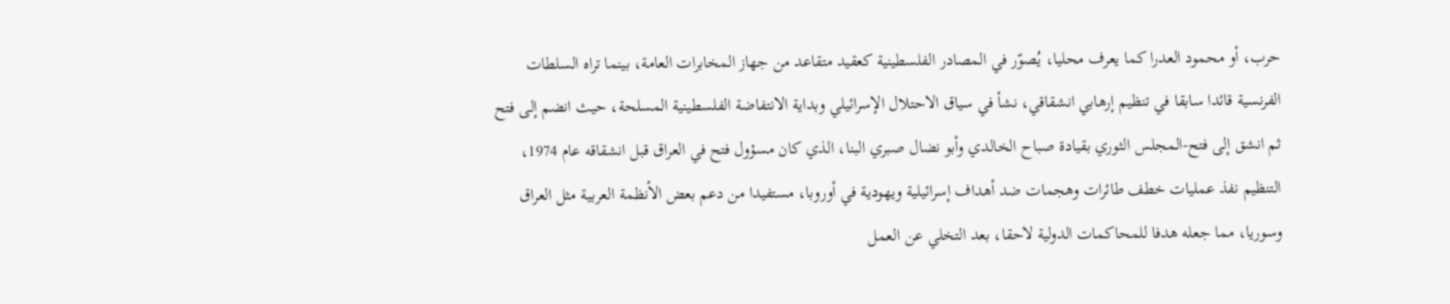حرب، أو محمود العدرا كما يعرف محليا، يُصوّر في المصادر الفلسطينية كعقيد متقاعد من جهاز المخابرات العامة، بينما تراه السلطات الفرنسية قائدا سابقا في تنظيم إرهابي انشقاقي، نشأ في سياق الاحتلال الإسرائيلي وبداية الانتفاضة الفلسطينية المسلحة، حيث انضم إلى فتح ثم انشق إلى فتح-المجلس الثوري بقيادة صباح الخالدي وأبو نضال صبري البنا، الذي كان مسؤول فتح في العراق قبل انشقاقه عام 1974، التنظيم نفذ عمليات خطف طائرات وهجمات ضد أهداف إسرائيلية ويهودية في أوروبا، مستفيدا من دعم بعض الأنظمة العربية مثل العراق وسوريا، مما جعله هدفا للمحاكمات الدولية لاحقا، بعد التخلي عن العمل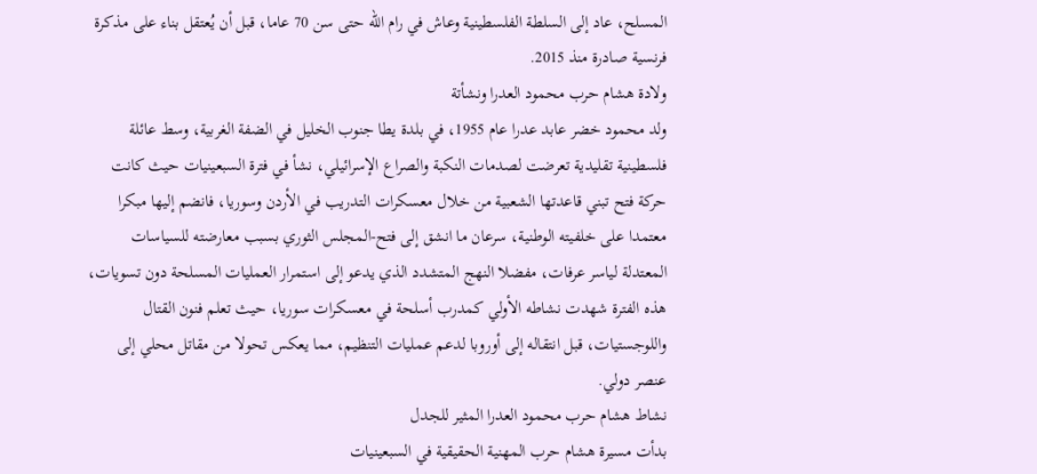المسلح، عاد إلى السلطة الفلسطينية وعاش في رام الله حتى سن 70 عاما، قبل أن يُعتقل بناء على مذكرة فرنسية صادرة منذ 2015.
ولادة هشام حرب محمود العدرا ونشأتة
ولد محمود خضر عابد عدرا عام 1955، في بلدة يطا جنوب الخليل في الضفة الغربية، وسط عائلة فلسطينية تقليدية تعرضت لصدمات النكبة والصراع الإسرائيلي، نشأ في فترة السبعينيات حيث كانت حركة فتح تبني قاعدتها الشعبية من خلال معسكرات التدريب في الأردن وسوريا، فانضم إليها مبكرا معتمدا على خلفيته الوطنية، سرعان ما انشق إلى فتح-المجلس الثوري بسبب معارضته للسياسات المعتدلة لياسر عرفات، مفضلا النهج المتشدد الذي يدعو إلى استمرار العمليات المسلحة دون تسويات، هذه الفترة شهدت نشاطه الأولي كمدرب أسلحة في معسكرات سوريا، حيث تعلم فنون القتال واللوجستيات، قبل انتقاله إلى أوروبا لدعم عمليات التنظيم، مما يعكس تحولا من مقاتل محلي إلى عنصر دولي.
نشاط هشام حرب محمود العدرا المثير للجدل
بدأت مسيرة هشام حرب المهنية الحقيقية في السبعينيات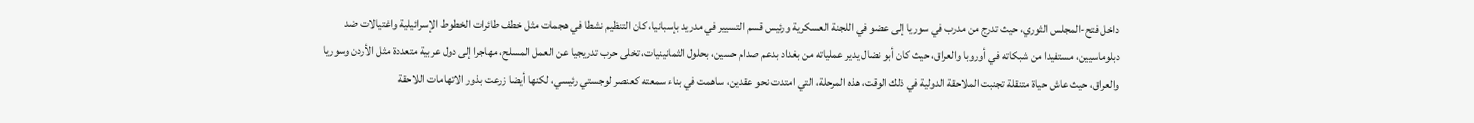داخل فتح-المجلس الثوري، حيث تدرج من مدرب في سوريا إلى عضو في اللجنة العسكرية ورئيس قسم التسيير في مدريد بإسبانيا، كان التنظيم نشطا في هجمات مثل خطف طائرات الخطوط الإسرائيلية واغتيالات ضد دبلوماسيين، مستفيدا من شبكاته في أوروبا والعراق، حيث كان أبو نضال يدير عملياته من بغداد بدعم صدام حسين، بحلول الثمانينيات، تخلى حرب تدريجيا عن العمل المسلح، مهاجرا إلى دول عربية متعددة مثل الأردن وسوريا والعراق، حيث عاش حياة متنقلة تجنبت الملاحقة الدولية في ذلك الوقت، هذه المرحلة، التي امتدت نحو عقدين، ساهمت في بناء سمعته كعنصر لوجستي رئيسي، لكنها أيضا زرعت بذور الاتهامات اللاحقة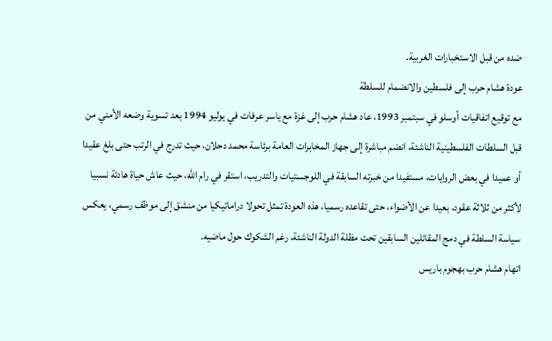ضده من قبل الاستخبارات الغربية.
عودة هشام حرب إلى فلسطين والانضمام للسلطة
مع توقيع اتفاقيات أوسلو في سبتمبر 1993، عاد هشام حرب إلى غزة مع ياسر عرفات في يوليو 1994 بعد تسوية وضعه الأمني من قبل السلطات الفلسطينية الناشئة، انضم مباشرة إلى جهاز المخابرات العامة برئاسة محمد دحلان، حيث تدرج في الرتب حتى بلغ عقيدا أو عميدا في بعض الروايات، مستفيدا من خبرته السابقة في اللوجستيات والتدريب، استقر في رام الله، حيث عاش حياة هادئة نسبيا لأكثر من ثلاثة عقود، بعيدا عن الأضواء، حتى تقاعده رسميا، هذه العودة تمثل تحولا دراماتيكيا من منشق إلى موظف رسمي، يعكس سياسة السلطة في دمج المقاتلين السابقين تحت مظلة الدولة الناشئة، رغم الشكوك حول ماضيه.
اتهام هشام حرب بهجوم باريس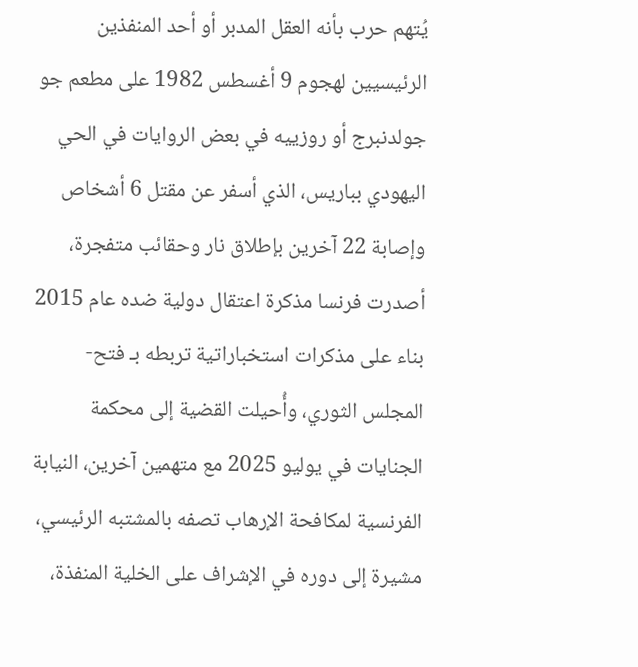يُتهم حرب بأنه العقل المدبر أو أحد المنفذين الرئيسيين لهجوم 9 أغسطس 1982 على مطعم جو جولدنبرج أو روزييه في بعض الروايات في الحي اليهودي بباريس، الذي أسفر عن مقتل 6 أشخاص وإصابة 22 آخرين بإطلاق نار وحقائب متفجرة، أصدرت فرنسا مذكرة اعتقال دولية ضده عام 2015 بناء على مذكرات استخباراتية تربطه بـ فتح-المجلس الثوري، وأُحيلت القضية إلى محكمة الجنايات في يوليو 2025 مع متهمين آخرين، النيابة الفرنسية لمكافحة الإرهاب تصفه بالمشتبه الرئيسي، مشيرة إلى دوره في الإشراف على الخلية المنفذة،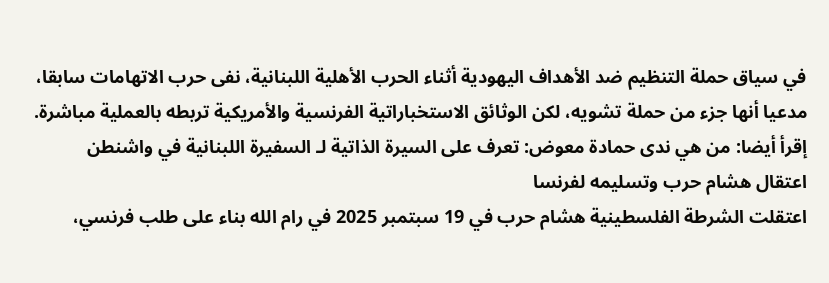في سياق حملة التنظيم ضد الأهداف اليهودية أثناء الحرب الأهلية اللبنانية، نفى حرب الاتهامات سابقا، مدعيا أنها جزء من حملة تشويه، لكن الوثائق الاستخباراتية الفرنسية والأمريكية تربطه بالعملية مباشرة.
إقرأ أيضا: من هي ندى حمادة معوض: تعرف على السيرة الذاتية لـ السفيرة اللبنانية في واشنطن
اعتقال هشام حرب وتسليمه لفرنسا
اعتقلت الشرطة الفلسطينية هشام حرب في 19 سبتمبر 2025 في رام الله بناء على طلب فرنسي،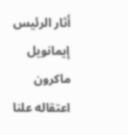أثار الرئيس إيمانويل ماكرون اعتقاله علنا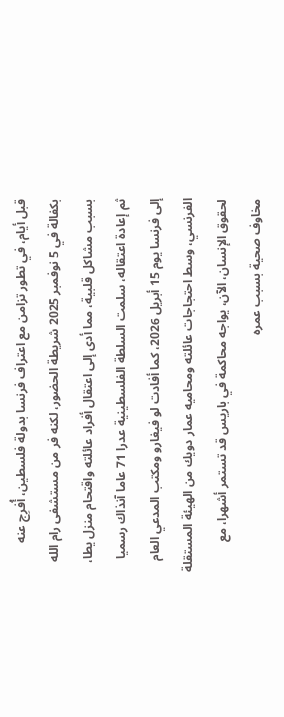قبل أيام، في تطور تزامن مع اعتراف فرنسا بدولة فلسطين، أُفرِج عنه بكفالة في 5 نوفمبر 2025 شريطة الحضور، لكنه فر من مستشفى رام الله بسبب مشاكل قلبية، مما أدى إلى اعتقال أفراد عائلته واقتحام منزل يطا، ثم إعادة اعتقاله، سلمت السلطة الفلسطينية عدرا 71 عاما آنذاك رسميا إلى فرنسا يوم 15 أبريل 2026، كما أفادت لو فيغارو ومكتب المدعي العام الفرنسي، وسط احتجاجات عائلته ومحاميه عمار دويك من الهيئة المستقلة لحقوق الإنسان، الآن، يواجه محاكمة في باريس قد تستمر أشهرا، مع مخاوف صحية بسبب عمره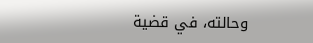وحالته، في قضية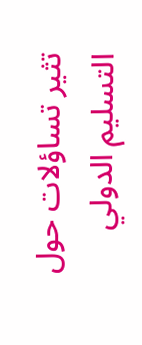تثير تساؤلات حول التسليم الدولي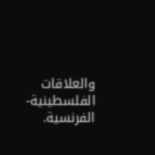والعلاقات الفلسطينية-الفرنسية.